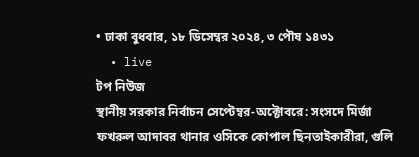• ঢাকা বুধবার, ১৮ ডিসেম্বর ২০২৪, ৩ পৌষ ১৪৩১
  • live
টপ নিউজ
স্থানীয় সরকার নির্বাচন সেপ্টেম্বর-অক্টোবরে: সংসদে মির্জা ফখরুল আদাবর থানার ওসিকে কোপাল ছিনতাইকারীরা, গুলি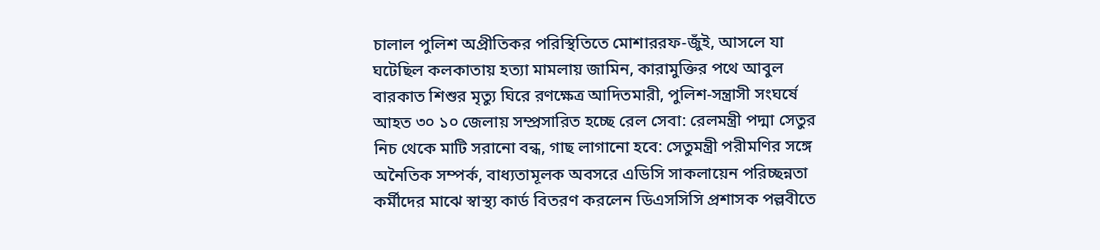চালাল পুলিশ অপ্রীতিকর পরিস্থিতিতে মোশাররফ-জুঁই, আসলে যা ঘটেছিল কলকাতায় হত্যা মামলায় জামিন, কারামুক্তির পথে আবুল বারকাত শিশুর মৃত্যু ঘিরে রণক্ষেত্র আদিতমারী, পুলিশ-সন্ত্রাসী সংঘর্ষে আহত ৩০ ১০ জেলায় সম্প্রসারিত হচ্ছে রেল সেবা: রেলমন্ত্রী পদ্মা সেতুর নিচ থেকে মাটি সরানো বন্ধ, গাছ লাগানো হবে: সেতুমন্ত্রী পরীমণির সঙ্গে অনৈতিক সম্পর্ক, বাধ্যতামূলক অবসরে এডিসি সাকলায়েন পরিচ্ছন্নতা কর্মীদের মাঝে স্বাস্থ্য কার্ড বিতরণ করলেন ডিএসসিসি প্রশাসক পল্লবীতে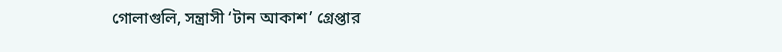গোলাগুলি, সন্ত্রাসী ‘টান আকাশ’ গ্রেপ্তার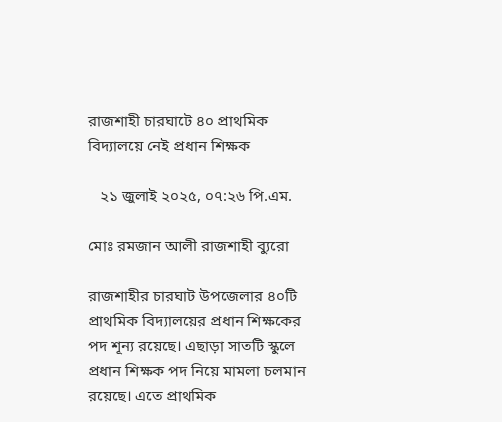রাজশাহী চারঘাটে ৪০ প্রাথমিক বিদ্যালয়ে নেই প্রধান শিক্ষক

   ২১ জুলাই ২০২৫, ০৭:২৬ পি.এম.

মোঃ রমজান আলী রাজশাহী ব্যুরো

রাজশাহীর চারঘাট উপজেলার ৪০টি প্রাথমিক বিদ্যালয়ের প্রধান শিক্ষকের পদ শূন্য রয়েছে। এছাড়া সাতটি স্কুলে প্রধান শিক্ষক পদ নিয়ে মামলা চলমান রয়েছে। এতে প্রাথমিক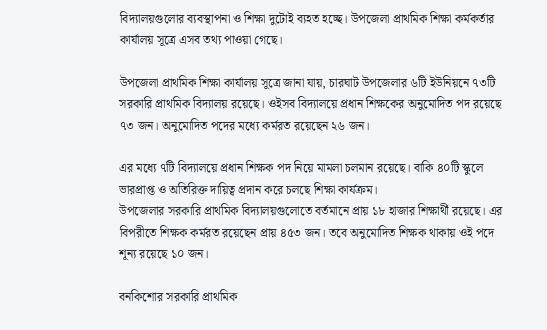বিদ্যালয়গুলোর ব্যবস্থাপনা ও শিক্ষা দুটোই ব্যহত হচ্ছে। উপজেলা প্রাথমিক শিক্ষা কর্মকর্তার কার্যালয় সূত্রে এসব তথ্য পাওয়া গেছে।

উপজেলা প্রাথমিক শিক্ষা কার্যালয় সূত্রে জানা যায়, চারঘাট উপজেলার ৬টি ইউনিয়নে ৭৩টি সরকারি প্রাথমিক বিদ্যালয় রয়েছে। ওইসব বিদ্যালয়ে প্রধান শিক্ষকের অনুমোদিত পদ রয়েছে ৭৩ জন। অনুমোদিত পদের মধ্যে কর্মরত রয়েছেন ২৬ জন।

এর মধ্যে ৭টি বিদ্যালয়ে প্রধান শিক্ষক পদ নিয়ে মামলা চলমান রয়েছে। বাকি ৪০টি স্কুলে ভারপ্রাপ্ত ও অতিরিক্ত দায়িত্ব প্রদান করে চলছে শিক্ষা কার্যক্রম।
উপজেলার সরকারি প্রাথমিক বিদ্যালয়গুলোতে বর্তমানে প্রায় ১৮ হাজার শিক্ষার্থী রয়েছে। এর বিপরীতে শিক্ষক কর্মরত রয়েছেন প্রায় ৪৫৩ জন। তবে অনুমোদিত শিক্ষক থাকায় ওই পদে শূন্য রয়েছে ১০ জন।

বনকিশোর সরকারি প্রাথমিক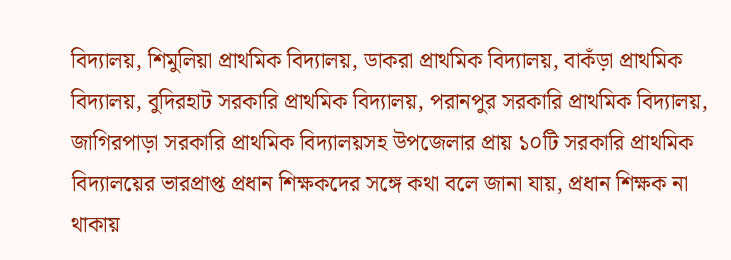বিদ্যালয়, শিমুলিয়া প্রাথমিক বিদ্যালয়, ডাকরা প্রাথমিক বিদ্যালয়, বাকঁড়া প্রাথমিক বিদ্যালয়, বুদিরহাট সরকারি প্রাথমিক বিদ্যালয়, পরানপুর সরকারি প্রাথমিক বিদ্যালয়, জাগিরপাড়া সরকারি প্রাথমিক বিদ্যালয়সহ উপজেলার প্রায় ১০টি সরকারি প্রাথমিক বিদ্যালয়ের ভারপ্রাপ্ত প্রধান শিক্ষকদের সঙ্গে কথা বলে জানা যায়, প্রধান শিক্ষক না থাকায়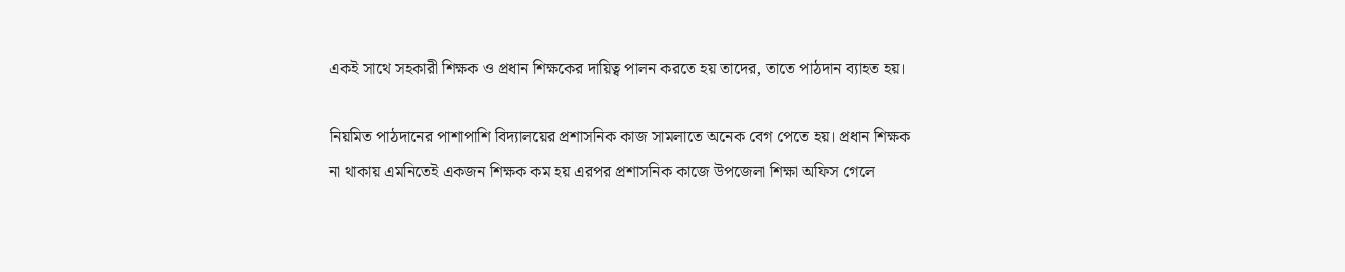একই সাথে সহকারী শিক্ষক ও প্রধান শিক্ষকের দায়িত্ব পালন করতে হয় তাদের, তাতে পাঠদান ব্যাহত হয়।

নিয়মিত পাঠদানের পাশাপাশি বিদ্যালয়ের প্রশাসনিক কাজ সামলাতে অনেক বেগ পেতে হয়। প্রধান শিক্ষক না থাকায় এমনিতেই একজন শিক্ষক কম হয় এরপর প্রশাসনিক কাজে উপজেলা শিক্ষা অফিস গেলে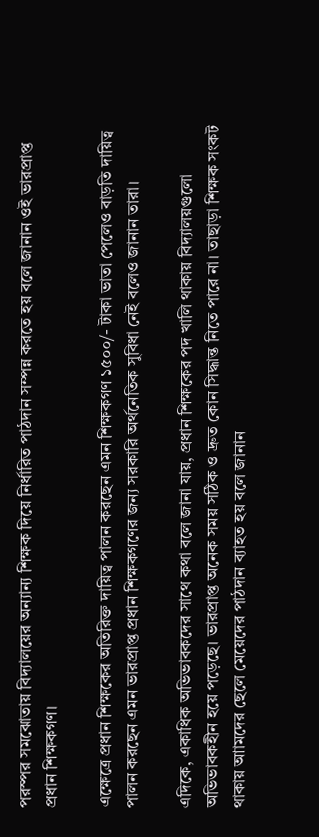পরস্পর সমঝোতায় বিদ্যালয়ের অন্যান্য শিক্ষক দিয়ে নির্ধারিত পাঠদান সম্পন্ন করতে হয় বলে জানান ওই ভারপ্রাপ্ত প্রধান শিক্ষকগণ।

এক্ষেত্রে প্রধান শিক্ষকের অতিরিক্ত দায়িত্ব পালন করছেন এমন শিক্ষকগণ ১৫০০/- টাকা ভাতা পেলেও বাড়তি দায়িত্ব পালন করছেন এমন ভারপ্রাপ্ত প্রধান শিক্ষকগণের জন্য সরকারি অর্থনেতিক সুবিধা নেই বলেও জানান তারা।

এদিকে, একাধিক অভিভাবকদের সাথে কথা বলে জানা যায়, প্রধান শিক্ষকের পদ খালি থাকায় বিদ্যালয়গুলো অভিভাবকহীন হয়ে পড়েছে। ভারপ্রাপ্ত অনেক সময় সঠিক ও দ্রুত কোন সিদ্ধান্ত নিতে পারে না। তাছাড়া শিক্ষক সংকট থাকায় আামদের ছেলে মেয়েদের পাঠদান ব্যাহত হয় বলে জানান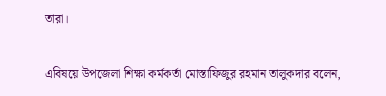তারা।

এবিষয়ে উপজেলা শিক্ষা কর্মকর্তা মোস্তাফিজুর রহমান তালুকদার বলেন,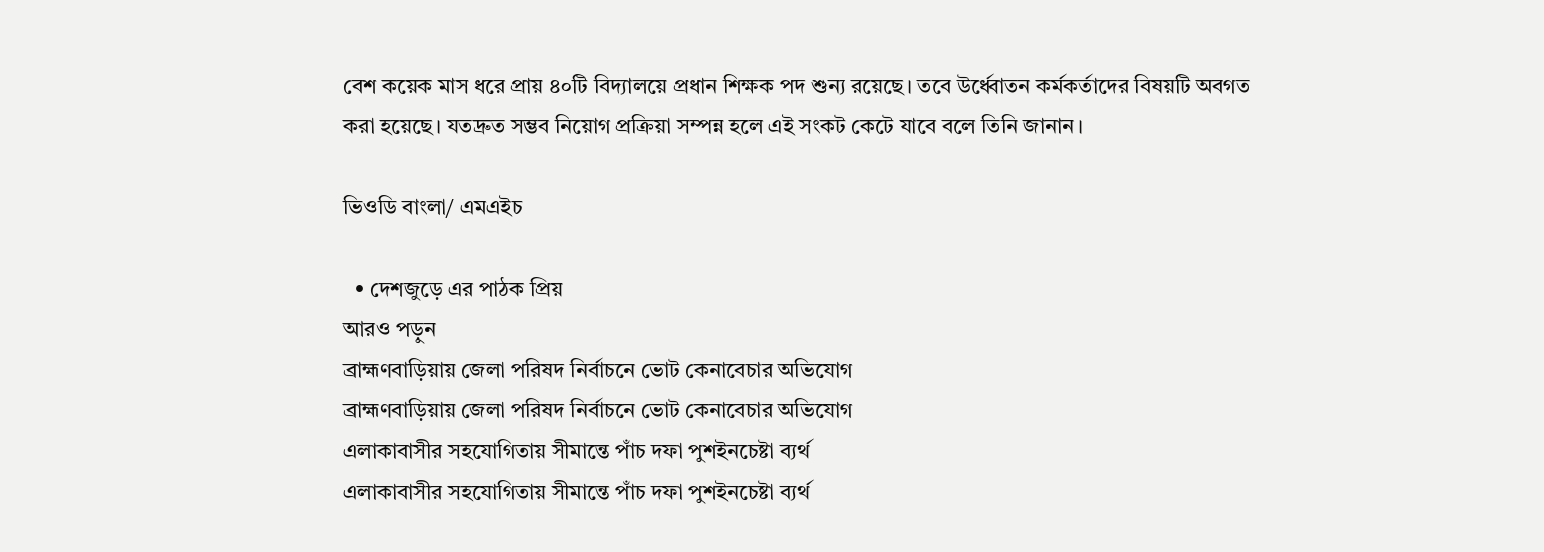বেশ কয়েক মাস ধরে প্রায় ৪০টি বিদ্যালয়ে প্রধান শিক্ষক পদ শুন্য রয়েছে। তবে উর্ধ্বোতন কর্মকর্তাদের বিষয়টি অবগত করা হয়েছে। যতদ্রুত সম্ভব নিয়োগ প্রক্রিয়া সম্পন্ন হলে এই সংকট কেটে যাবে বলে তিনি জানান।

ভিওডি বাংলা/ এমএইচ

  • দেশজুড়ে এর পাঠক প্রিয়
আরও পড়ুন
ব্রাহ্মণবাড়িয়ায় জেলা পরিষদ নির্বাচনে ভোট কেনাবেচার অভিযোগ
ব্রাহ্মণবাড়িয়ায় জেলা পরিষদ নির্বাচনে ভোট কেনাবেচার অভিযোগ
এলাকাবাসীর সহযোগিতায় সীমান্তে পাঁচ দফা পুশইনচেষ্টা ব্যর্থ
এলাকাবাসীর সহযোগিতায় সীমান্তে পাঁচ দফা পুশইনচেষ্টা ব্যর্থ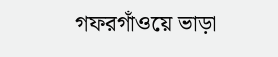গফরগাঁওয়ে ভাড়া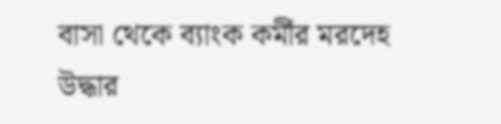বাসা থেকে ব্যাংক কর্মীর মরদেহ উদ্ধার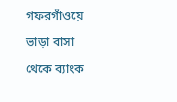গফরগাঁওয়ে ভাড়া বাসা থেকে ব্যাংক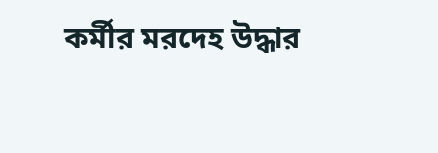কর্মীর মরদেহ উদ্ধার